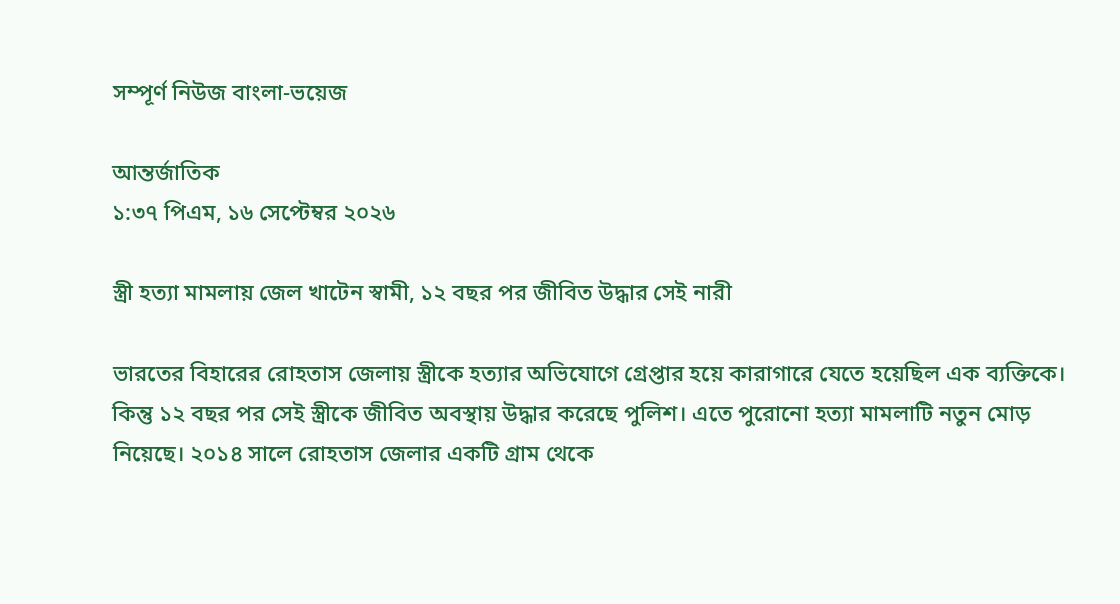সম্পূর্ণ নিউজ বাংলা-ভয়েজ

আন্তর্জাতিক
১:৩৭ পিএম, ১৬ সেপ্টেম্বর ২০২৬

স্ত্রী হত্যা মামলায় জেল খাটেন স্বামী, ১২ বছর পর জীবিত উদ্ধার সেই নারী

ভারতের বিহারের রোহতাস জেলায় স্ত্রীকে হত্যার অভিযোগে গ্রেপ্তার হয়ে কারাগারে যেতে হয়েছিল এক ব্যক্তিকে। কিন্তু ১২ বছর পর সেই স্ত্রীকে জীবিত অবস্থায় উদ্ধার করেছে পুলিশ। এতে পুরোনো হত্যা মামলাটি নতুন মোড় নিয়েছে। ২০১৪ সালে রোহতাস জেলার একটি গ্রাম থেকে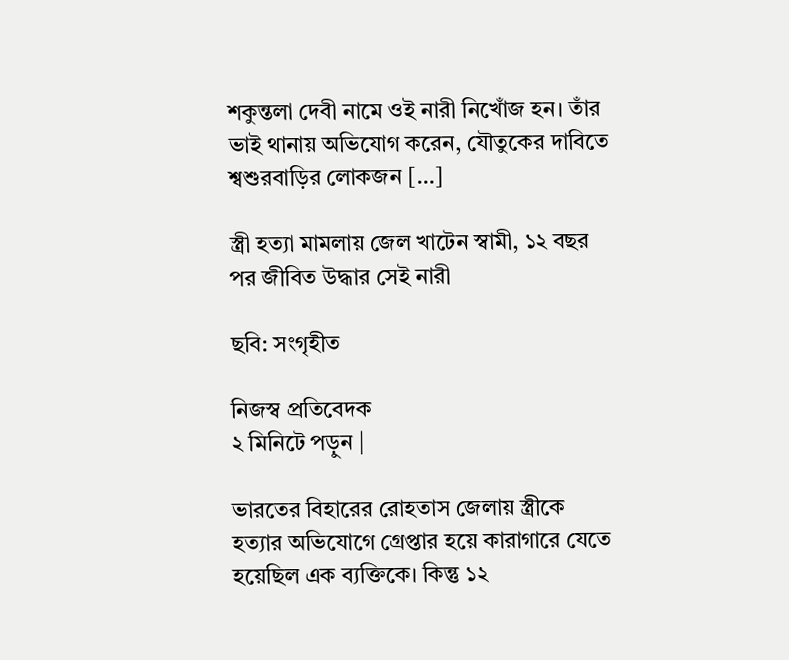শকুন্তলা দেবী নামে ওই নারী নিখোঁজ হন। তাঁর ভাই থানায় অভিযোগ করেন, যৌতুকের দাবিতে শ্বশুরবাড়ির লোকজন […]

স্ত্রী হত্যা মামলায় জেল খাটেন স্বামী, ১২ বছর পর জীবিত উদ্ধার সেই নারী

ছবি: সংগৃহীত

নিজস্ব প্রতিবেদক
২ মিনিটে পড়ুন |

ভারতের বিহারের রোহতাস জেলায় স্ত্রীকে হত্যার অভিযোগে গ্রেপ্তার হয়ে কারাগারে যেতে হয়েছিল এক ব্যক্তিকে। কিন্তু ১২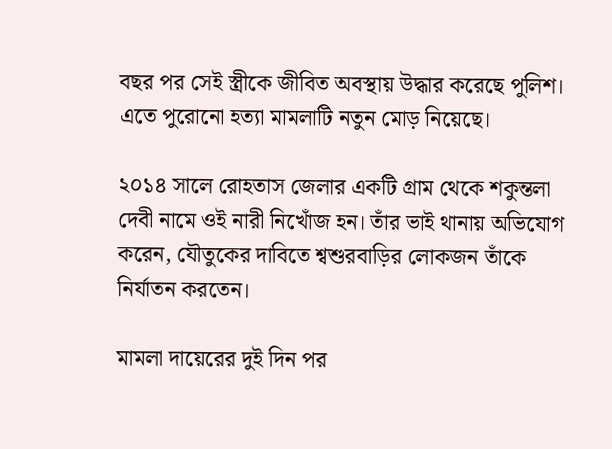বছর পর সেই স্ত্রীকে জীবিত অবস্থায় উদ্ধার করেছে পুলিশ। এতে পুরোনো হত্যা মামলাটি নতুন মোড় নিয়েছে।

২০১৪ সালে রোহতাস জেলার একটি গ্রাম থেকে শকুন্তলা দেবী নামে ওই নারী নিখোঁজ হন। তাঁর ভাই থানায় অভিযোগ করেন, যৌতুকের দাবিতে শ্বশুরবাড়ির লোকজন তাঁকে নির্যাতন করতেন।

মামলা দায়েরের দুই দিন পর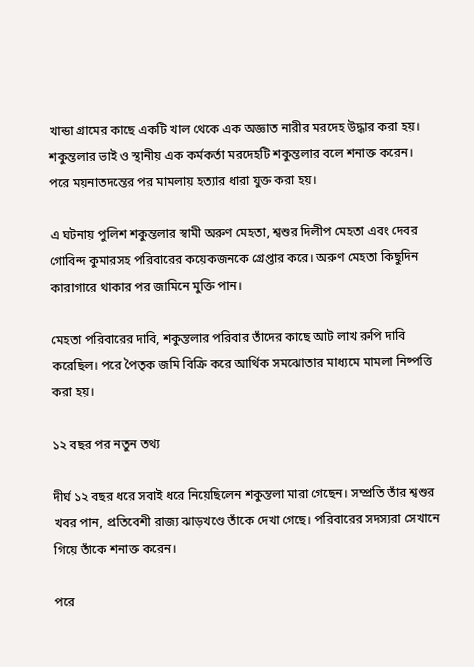খান্ডা গ্রামের কাছে একটি খাল থেকে এক অজ্ঞাত নারীর মরদেহ উদ্ধার করা হয়। শকুন্তলার ভাই ও স্থানীয় এক কর্মকর্তা মরদেহটি শকুন্তলার বলে শনাক্ত করেন। পরে ময়নাতদন্তের পর মামলায় হত্যার ধারা যুক্ত করা হয়।

এ ঘটনায় পুলিশ শকুন্তলার স্বামী অরুণ মেহতা, শ্বশুর দিলীপ মেহতা এবং দেবর গোবিন্দ কুমারসহ পরিবারের কয়েকজনকে গ্রেপ্তার করে। অরুণ মেহতা কিছুদিন কারাগারে থাকার পর জামিনে মুক্তি পান।

মেহতা পরিবারের দাবি, শকুন্তলার পরিবার তাঁদের কাছে আট লাখ রুপি দাবি করেছিল। পরে পৈতৃক জমি বিক্রি করে আর্থিক সমঝোতার মাধ্যমে মামলা নিষ্পত্তি করা হয়।

১২ বছর পর নতুন তথ্য

দীর্ঘ ১২ বছর ধরে সবাই ধরে নিয়েছিলেন শকুন্তলা মারা গেছেন। সম্প্রতি তাঁর শ্বশুর খবর পান, প্রতিবেশী রাজ্য ঝাড়খণ্ডে তাঁকে দেখা গেছে। পরিবারের সদস্যরা সেখানে গিয়ে তাঁকে শনাক্ত করেন।

পরে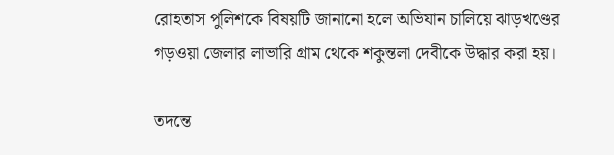রোহতাস পুলিশকে বিষয়টি জানানো হলে অভিযান চালিয়ে ঝাড়খণ্ডের গড়ওয়া জেলার লাভারি গ্রাম থেকে শকুন্তলা দেবীকে উদ্ধার করা হয়।

তদন্তে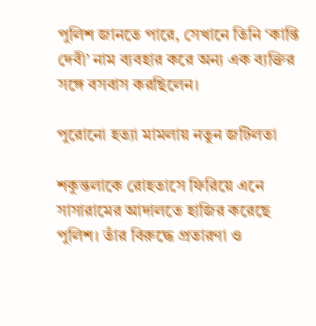পুলিশ জানতে পারে, সেখানে তিনি ‘কান্তি দেবী’ নাম ব্যবহার করে অন্য এক ব্যক্তির সঙ্গে বসবাস করছিলেন।

পুরোনো হত্যা মামলায় নতুন জটিলতা

শকুন্তলাকে রোহতাসে ফিরিয়ে এনে সাসারামের আদালতে হাজির করেছে পুলিশ। তাঁর বিরুদ্ধে প্রতারণা ও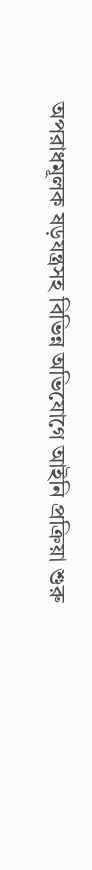অপরাধমূলক ষড়যন্ত্রসহ বিভিন্ন অভিযোগে আইনি প্রক্রিয়া শুরু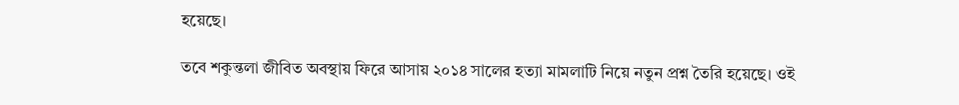হয়েছে।

তবে শকুন্তলা জীবিত অবস্থায় ফিরে আসায় ২০১৪ সালের হত্যা মামলাটি নিয়ে নতুন প্রশ্ন তৈরি হয়েছে। ওই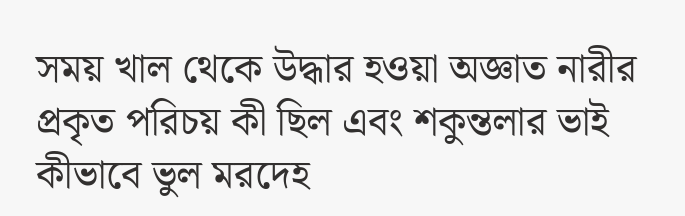সময় খাল থেকে উদ্ধার হওয়া অজ্ঞাত নারীর প্রকৃত পরিচয় কী ছিল এবং শকুন্তলার ভাই কীভাবে ভুল মরদেহ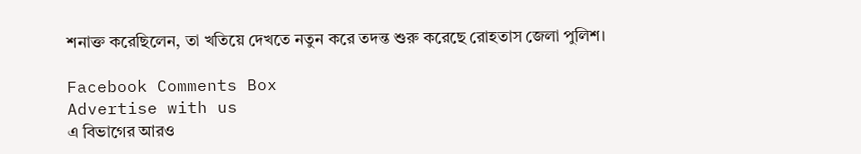শনাক্ত করেছিলেন, তা খতিয়ে দেখতে নতুন করে তদন্ত শুরু করেছে রোহতাস জেলা পুলিশ।

Facebook Comments Box
Advertise with us
এ বিভাগের আরও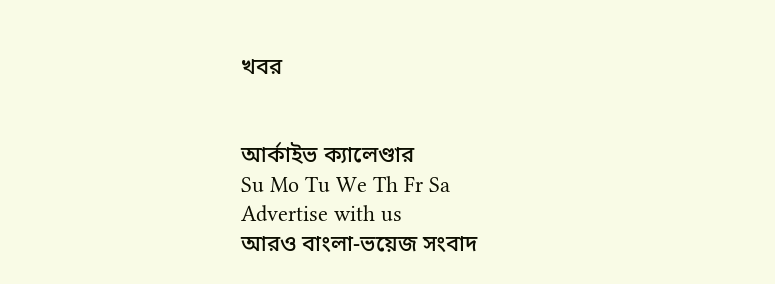খবর


আর্কাইভ ক্যালেণ্ডার
Su Mo Tu We Th Fr Sa
Advertise with us
আরও বাংলা-ভয়েজ সংবাদ